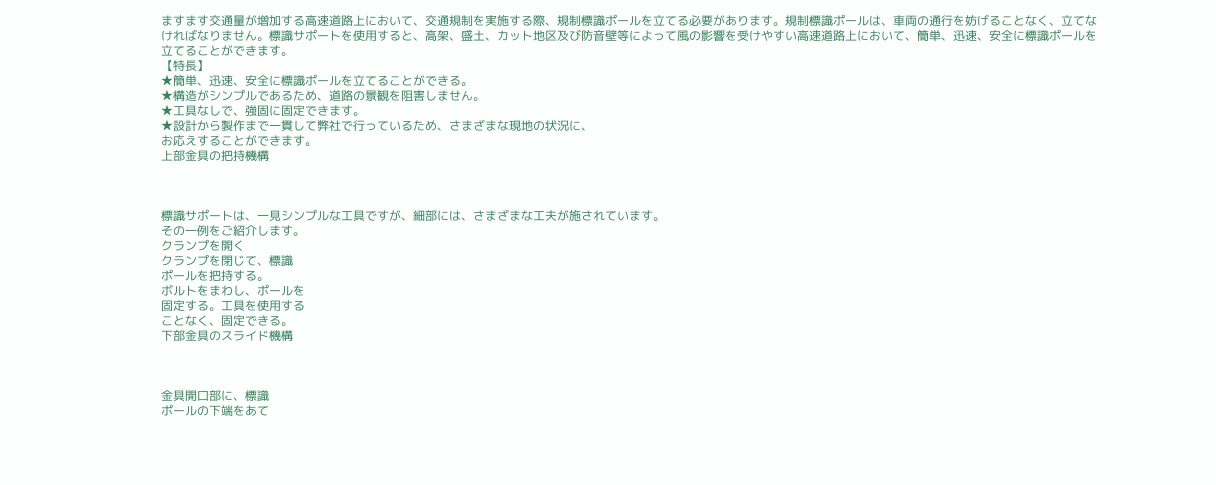ますます交通量が増加する高速道路上において、交通規制を実施する際、規制標識ポールを立てる必要があります。規制標識ポールは、車両の通行を妨げることなく、立てなければなりません。標識サポートを使用すると、高架、盛土、カット地区及び防音壁等によって風の影響を受けやすい高速道路上において、簡単、迅速、安全に標識ポールを立てることができます。
【特長】
★簡単、迅速、安全に標識ポールを立てることができる。
★構造がシンプルであるため、道路の景観を阻害しません。
★工具なしで、強固に固定できます。
★設計から製作まで一貫して弊社で行っているため、さまざまな現地の状況に、
お応えすることができます。
上部金具の把持機構



標識サポートは、一見シンプルな工具ですが、細部には、さまざまな工夫が施されています。
その一例をご紹介します。
クランプを開く
クランプを閉じて、標識
ポールを把持する。
ボルトをまわし、ポールを
固定する。工具を使用する
ことなく、固定できる。
下部金具のスライド機構



金具開口部に、標識
ポールの下端をあて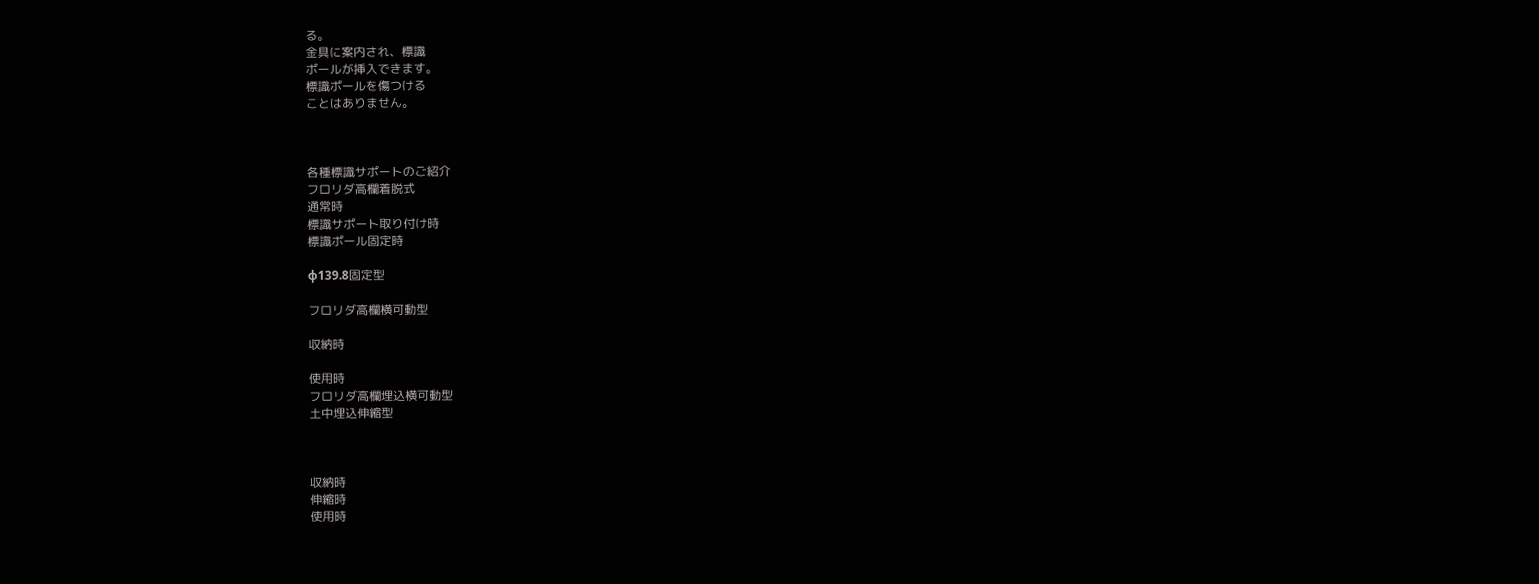る。
金具に案内され、標識
ポールが挿入できます。
標識ポールを傷つける
ことはありません。



各種標識サポートのご紹介
フロリダ高欄着脱式
通常時
標識サポート取り付け時
標識ポール固定時

φ139.8固定型

フロリダ高欄横可動型

収納時

使用時
フロリダ高欄埋込横可動型
土中埋込伸縮型



収納時
伸縮時
使用時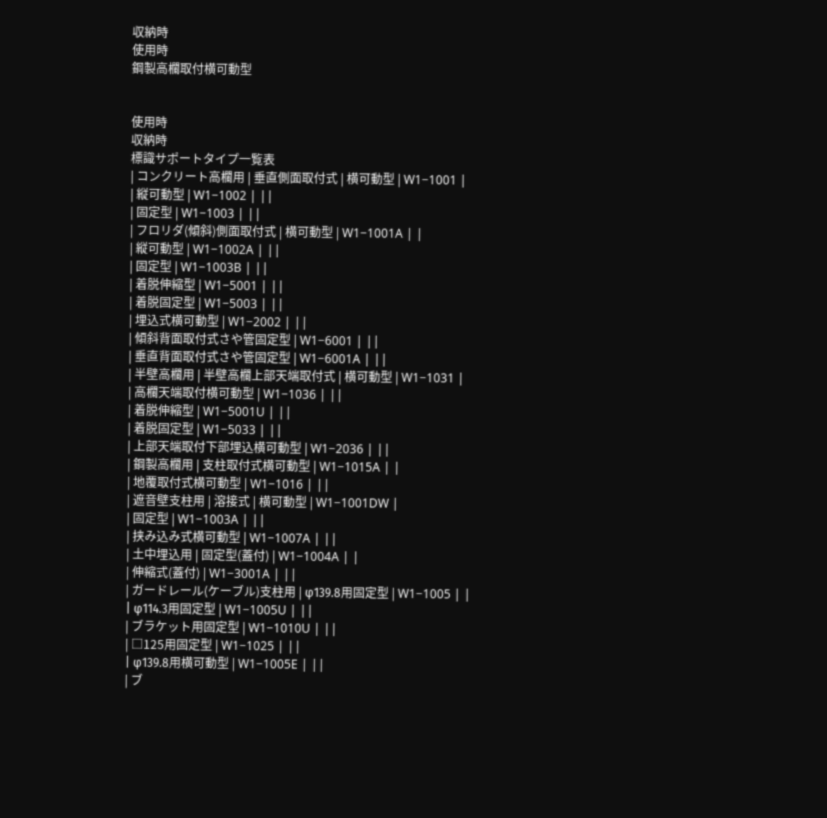収納時
使用時
鋼製高欄取付横可動型


使用時
収納時
標識サポートタイプ一覧表
| コンクリート高欄用 | 垂直側面取付式 | 横可動型 | W1−1001 |
| 縦可動型 | W1−1002 | ||
| 固定型 | W1−1003 | ||
| フロリダ(傾斜)側面取付式 | 横可動型 | W1−1001A | |
| 縦可動型 | W1−1002A | ||
| 固定型 | W1−1003B | ||
| 着脱伸縮型 | W1−5001 | ||
| 着脱固定型 | W1−5003 | ||
| 埋込式横可動型 | W1−2002 | ||
| 傾斜背面取付式さや管固定型 | W1−6001 | ||
| 垂直背面取付式さや管固定型 | W1−6001A | ||
| 半壁高欄用 | 半壁高欄上部天端取付式 | 横可動型 | W1−1031 |
| 高欄天端取付横可動型 | W1−1036 | ||
| 着脱伸縮型 | W1−5001U | ||
| 着脱固定型 | W1−5033 | ||
| 上部天端取付下部埋込横可動型 | W1−2036 | ||
| 鋼製高欄用 | 支柱取付式横可動型 | W1−1015A | |
| 地覆取付式横可動型 | W1−1016 | ||
| 遮音壁支柱用 | 溶接式 | 横可動型 | W1−1001DW |
| 固定型 | W1−1003A | ||
| 挟み込み式横可動型 | W1−1007A | ||
| 土中埋込用 | 固定型(蓋付) | W1−1004A | |
| 伸縮式(蓋付) | W1−3001A | ||
| ガードレール(ケーブル)支柱用 | φ139.8用固定型 | W1−1005 | |
| φ114.3用固定型 | W1−1005U | ||
| ブラケット用固定型 | W1−1010U | ||
| □125用固定型 | W1−1025 | ||
| φ139.8用横可動型 | W1−1005E | ||
| ブ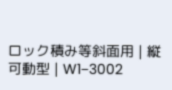ロック積み等斜面用 | 縦可動型 | W1−3002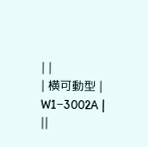| |
| 横可動型 | W1−3002A | ||